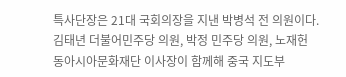특사단장은 21대 국회의장을 지낸 박병석 전 의원이다. 김태년 더불어민주당 의원, 박정 민주당 의원, 노재헌 동아시아문화재단 이사장이 함께해 중국 지도부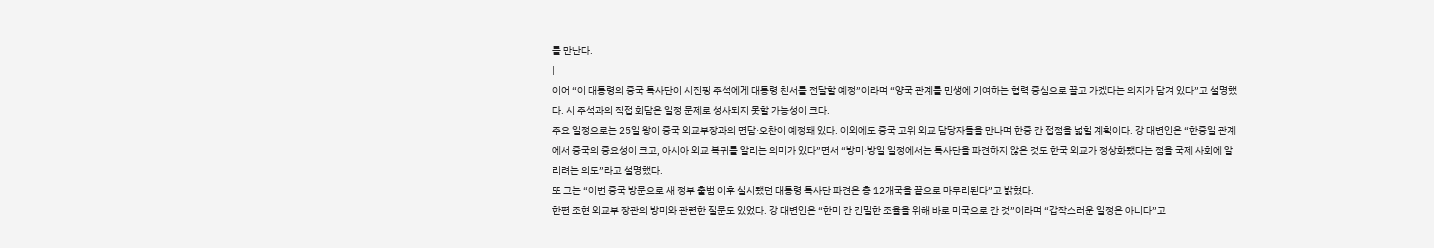를 만난다.
|
이어 “이 대통령의 중국 특사단이 시진핑 주석에게 대통령 친서를 전달할 예정”이라며 “양국 관계를 민생에 기여하는 협력 중심으로 끌고 가겠다는 의지가 담겨 있다”고 설명했다. 시 주석과의 직접 회담은 일정 문제로 성사되지 못할 가능성이 크다.
주요 일정으로는 25일 왕이 중국 외교부장과의 면담·오찬이 예정돼 있다. 이외에도 중국 고위 외교 담당자들을 만나며 한중 간 접점을 넓힐 계획이다. 강 대변인은 “한중일 관계에서 중국의 중요성이 크고, 아시아 외교 복귀를 알리는 의미가 있다”면서 “방미·방일 일정에서는 특사단을 파견하지 않은 것도 한국 외교가 정상화됐다는 점을 국제 사회에 알리려는 의도”라고 설명했다.
또 그는 “이번 중국 방문으로 새 정부 출범 이후 실시됐던 대통령 특사단 파견은 총 12개국을 끝으로 마무리된다”고 밝혔다.
한편 조현 외교부 장관의 방미와 관련한 질문도 있었다. 강 대변인은 “한미 간 긴밀한 조율을 위해 바로 미국으로 간 것”이라며 “갑작스러운 일정은 아니다”고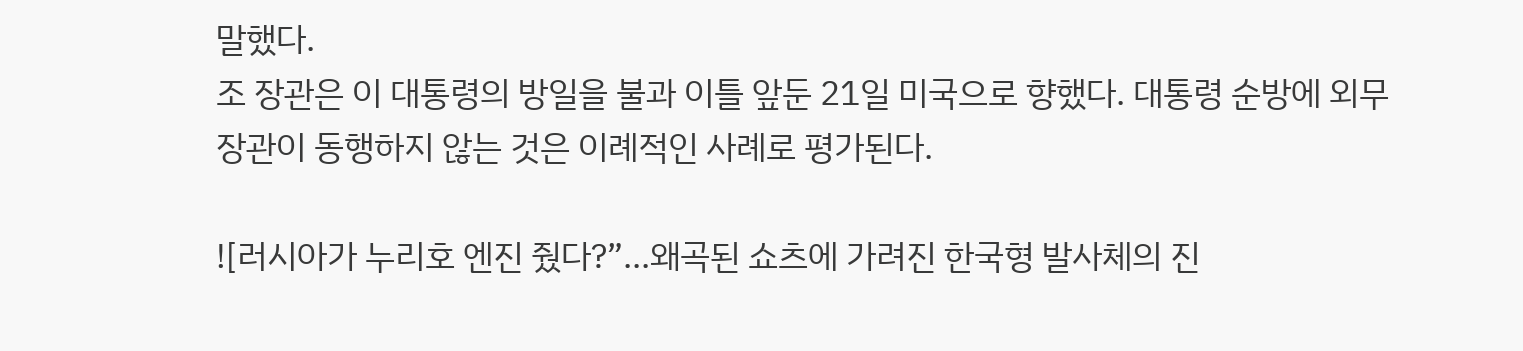말했다.
조 장관은 이 대통령의 방일을 불과 이틀 앞둔 21일 미국으로 향했다. 대통령 순방에 외무장관이 동행하지 않는 것은 이례적인 사례로 평가된다.

![러시아가 누리호 엔진 줬다?”...왜곡된 쇼츠에 가려진 한국형 발사체의 진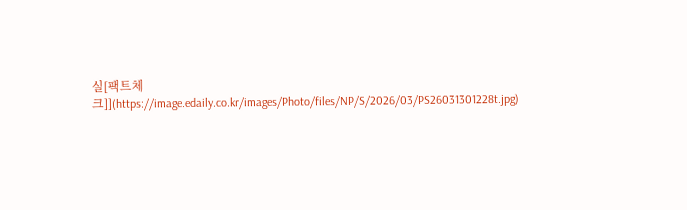실[팩트체크]](https://image.edaily.co.kr/images/Photo/files/NP/S/2026/03/PS26031301228t.jpg)